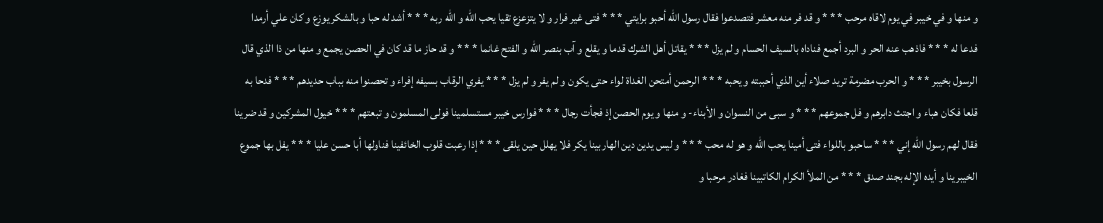و منها و في خيبر في يوم لاقاه مرحب * * * و قد فر منه معشر فتصدعوا فقال رسول الله أحبو برايتي * * * فتى غير فرار و لا يتزعزع تقيا يحب الله و الله ربه * * * أشد له حبا و بالشكر يوزع و كان علي أرمدا فدعا له * * * فاذهب عنه الحر و البرد أجمع فناداه بالسيف الحسام و لم يزل * * * يقاتل أهل الشرك قدما و يقلع و آب بنصر الله و الفتح غانما * * * و قد حاز ما قد كان في الحصن يجمع و منها من ذا الذي قال الرسول بخيبر * * * و الحرب مضرمة تريد صلاء أين الذي أحببته و يحبه * * * الرحمن أمتحن الغداة لواء حتى يكون و لم يفر و لم يزل * * * يفري الرقاب بسيفه إفراء و تحصنوا منه بباب حديدهم * * * فدحا به قلعا فكان هباء و اجتث دابرهم و فل جموعهم * * * و سبى من النسوان و الأبناء- و منها و يوم الحصن إذ فجأت رجال * * * فوارس خيبر مستسلمينا فولى المسلمون و تبعتهم * * * خيول المشركين و قد ضرينا فقال لهم رسول الله إني * * * ساحبو باللواء فتى أمينا يحب الله و هو له محب * * * و ليس يدين دين الهاربينا يكر فلا يهلل حين يلقى * * * إذا رعبت قلوب الخائفينا فناولها أبا حسن عليا * * * يفل بها جموع الخيبرينا و أيده الإله بجند صدق * * * من الملأ الكرام الكاتبينا فغادر مرحبا و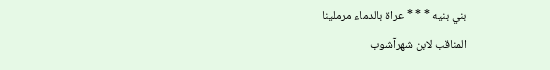بني بنيه * * * عراة بالدماء مرملينا
المناقب لابن شهرآشوب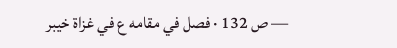— ص 132 · فصل في مقامه ع في غزاة خيبر